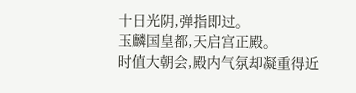十日光阴,弹指即过。
玉麟国皇都,天启宫正殿。
时值大朝会,殿内气氛却凝重得近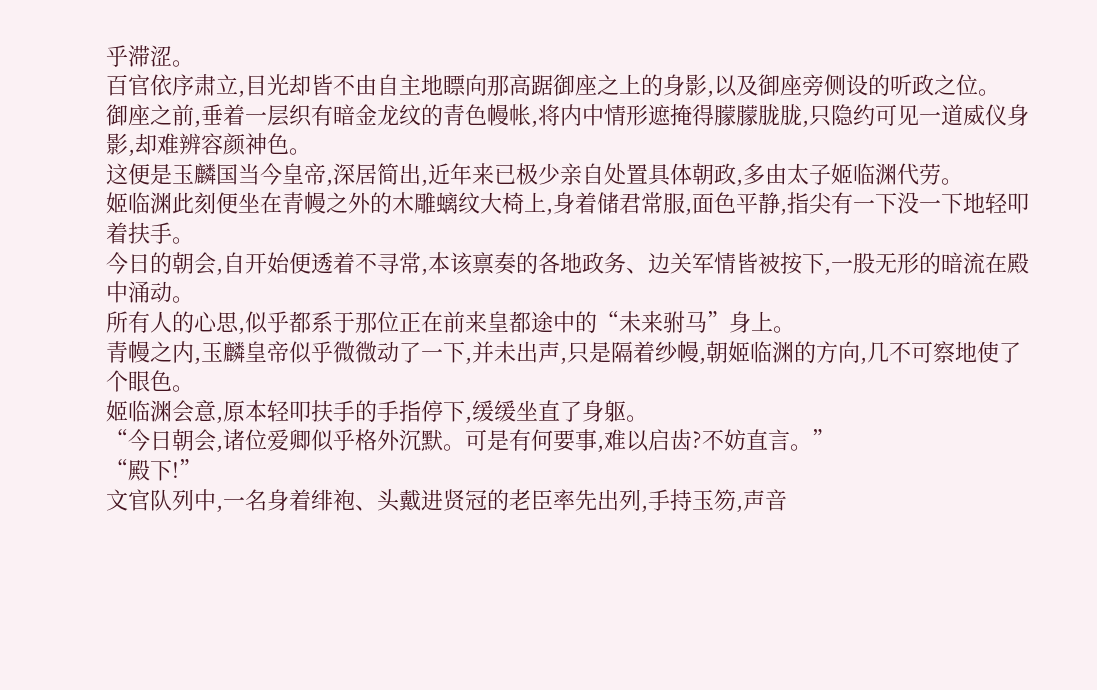乎滞涩。
百官依序肃立,目光却皆不由自主地瞟向那高踞御座之上的身影,以及御座旁侧设的听政之位。
御座之前,垂着一层织有暗金龙纹的青色幔帐,将内中情形遮掩得朦朦胧胧,只隐约可见一道威仪身影,却难辨容颜神色。
这便是玉麟国当今皇帝,深居简出,近年来已极少亲自处置具体朝政,多由太子姬临渊代劳。
姬临渊此刻便坐在青幔之外的木雕螭纹大椅上,身着储君常服,面色平静,指尖有一下没一下地轻叩着扶手。
今日的朝会,自开始便透着不寻常,本该禀奏的各地政务、边关军情皆被按下,一股无形的暗流在殿中涌动。
所有人的心思,似乎都系于那位正在前来皇都途中的“未来驸马”身上。
青幔之内,玉麟皇帝似乎微微动了一下,并未出声,只是隔着纱幔,朝姬临渊的方向,几不可察地使了个眼色。
姬临渊会意,原本轻叩扶手的手指停下,缓缓坐直了身躯。
“今日朝会,诸位爱卿似乎格外沉默。可是有何要事,难以启齿?不妨直言。”
“殿下!”
文官队列中,一名身着绯袍、头戴进贤冠的老臣率先出列,手持玉笏,声音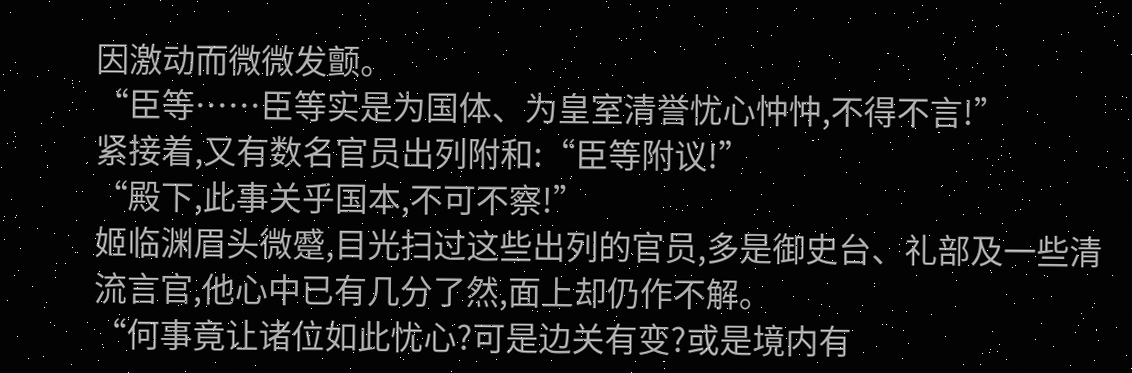因激动而微微发颤。
“臣等……臣等实是为国体、为皇室清誉忧心忡忡,不得不言!”
紧接着,又有数名官员出列附和:“臣等附议!”
“殿下,此事关乎国本,不可不察!”
姬临渊眉头微蹙,目光扫过这些出列的官员,多是御史台、礼部及一些清流言官,他心中已有几分了然,面上却仍作不解。
“何事竟让诸位如此忧心?可是边关有变?或是境内有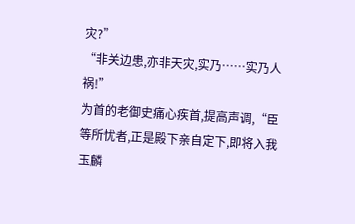灾?”
“非关边患,亦非天灾,实乃……实乃人祸!”
为首的老御史痛心疾首,提高声调,“臣等所忧者,正是殿下亲自定下,即将入我玉麟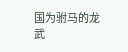国为驸马的龙武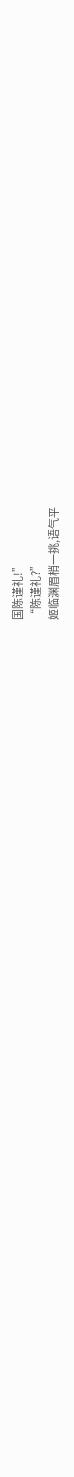国陈谨礼!”
“陈谨礼?”
姬临渊眉梢一挑,语气平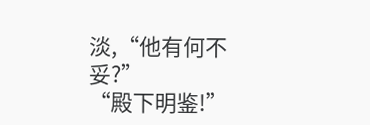淡,“他有何不妥?”
“殿下明鉴!”